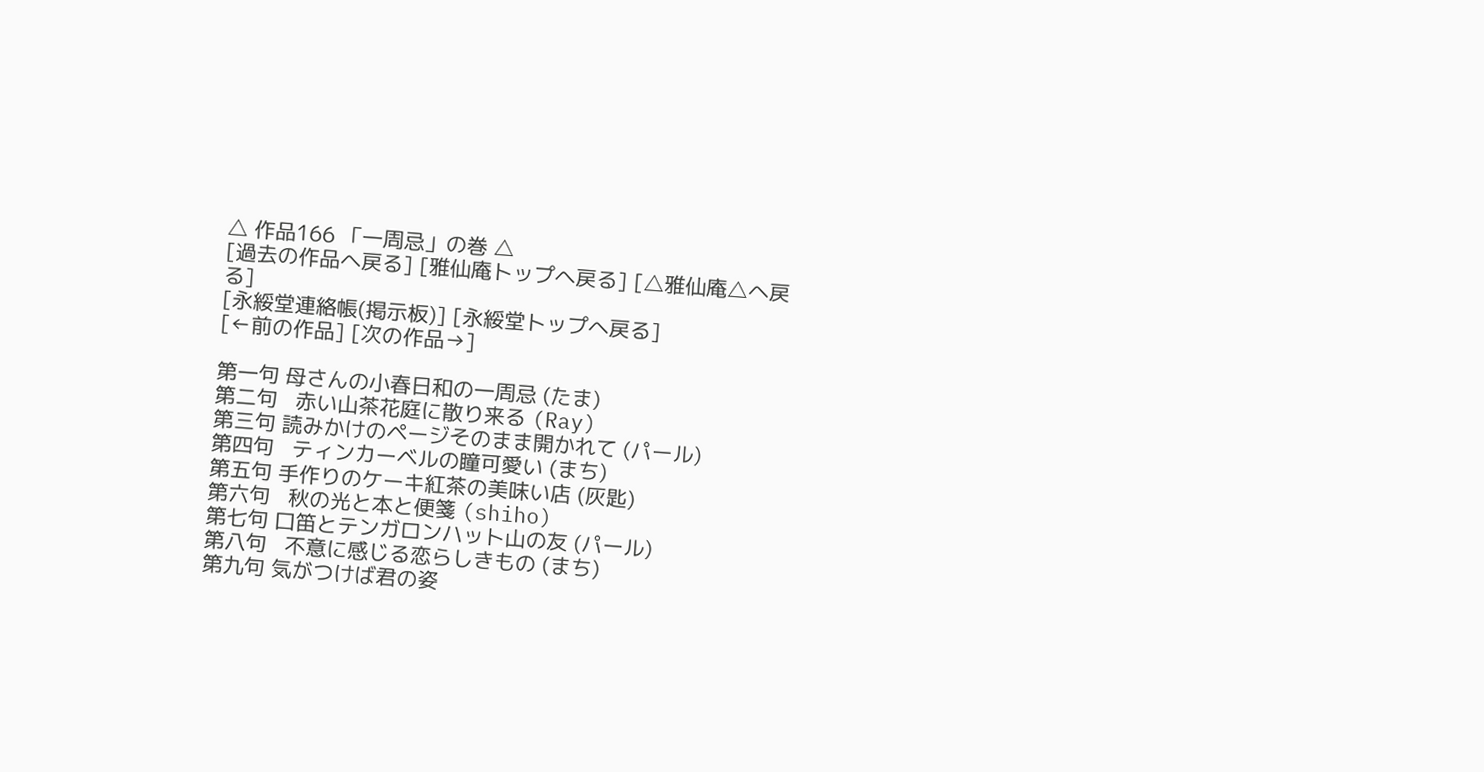△ 作品166 「一周忌」の巻 △
[過去の作品へ戻る] [雅仙庵トップへ戻る] [△雅仙庵△へ戻る]
[永綏堂連絡帳(掲示板)] [永綏堂トップへ戻る]
[←前の作品] [次の作品→]

第一句 母さんの小春日和の一周忌 (たま)
第二句   赤い山茶花庭に散り来る (Ray)
第三句 読みかけのページそのまま開かれて (パール)
第四句   ティンカーベルの瞳可愛い (まち)
第五句 手作りのケーキ紅茶の美味い店 (灰匙)
第六句   秋の光と本と便箋 (shiho)
第七句 口笛とテンガロンハット山の友 (パール)
第八句   不意に感じる恋らしきもの (まち)
第九句 気がつけば君の姿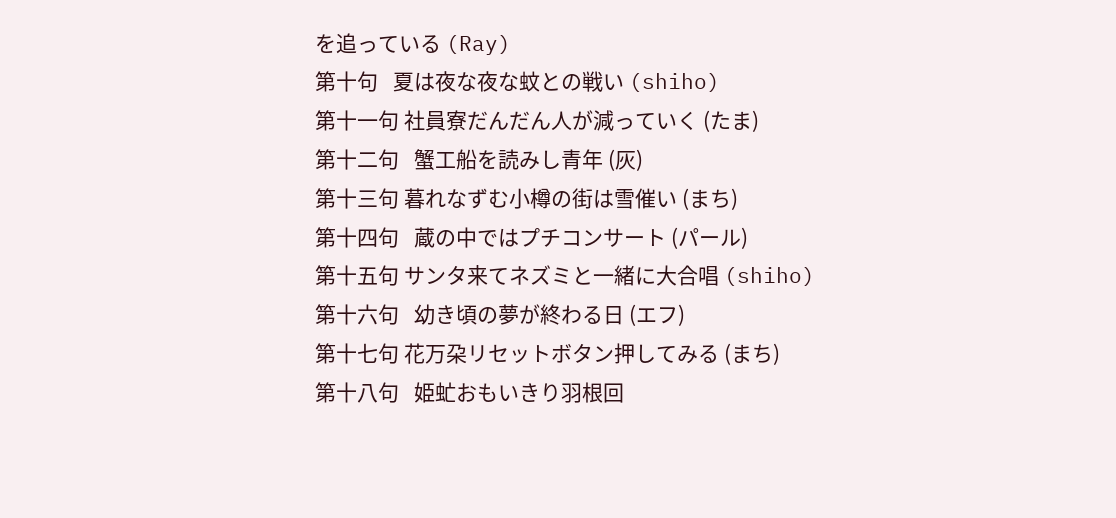を追っている (Ray)
第十句   夏は夜な夜な蚊との戦い (shiho)
第十一句 社員寮だんだん人が減っていく (たま)
第十二句   蟹工船を読みし青年 (灰)
第十三句 暮れなずむ小樽の街は雪催い (まち)
第十四句   蔵の中ではプチコンサート (パール)
第十五句 サンタ来てネズミと一緒に大合唱 (shiho)
第十六句   幼き頃の夢が終わる日 (エフ)
第十七句 花万朶リセットボタン押してみる (まち)
第十八句   姫虻おもいきり羽根回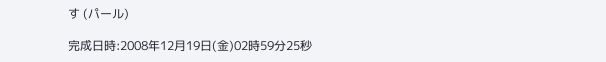す (パール)

完成日時:2008年12月19日(金)02時59分25秒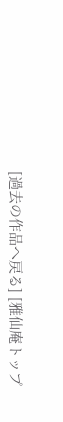[過去の作品へ戻る] [雅仙庵トップ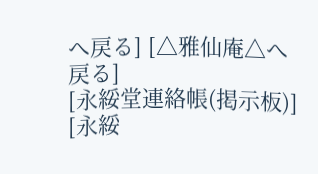へ戻る] [△雅仙庵△へ戻る]
[永綏堂連絡帳(掲示板)] [永綏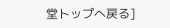堂トップへ戻る]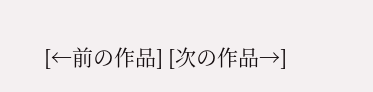[←前の作品] [次の作品→]